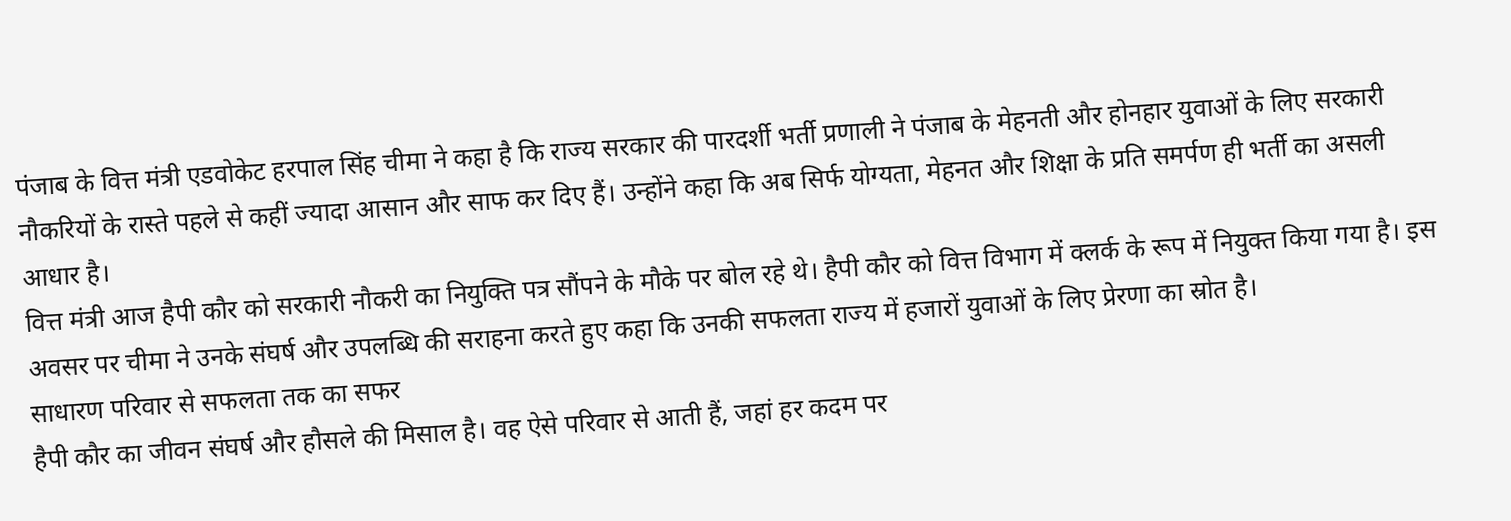पंजाब के वित्त मंत्री एडवोकेट हरपाल सिंह चीमा ने कहा है कि राज्य सरकार की पारदर्शी भर्ती प्रणाली ने पंजाब के मेहनती और होनहार युवाओं के लिए सरकारी नौकरियों के रास्ते पहले से कहीं ज्यादा आसान और साफ कर दिए हैं। उन्होंने कहा कि अब सिर्फ योग्यता, मेहनत और शिक्षा के प्रति समर्पण ही भर्ती का असली आधार है।
वित्त मंत्री आज हैपी कौर को सरकारी नौकरी का नियुक्ति पत्र सौंपने के मौके पर बोल रहे थे। हैपी कौर को वित्त विभाग में क्लर्क के रूप में नियुक्त किया गया है। इस अवसर पर चीमा ने उनके संघर्ष और उपलब्धि की सराहना करते हुए कहा कि उनकी सफलता राज्य में हजारों युवाओं के लिए प्रेरणा का स्रोत है।
साधारण परिवार से सफलता तक का सफर
हैपी कौर का जीवन संघर्ष और हौसले की मिसाल है। वह ऐसे परिवार से आती हैं, जहां हर कदम पर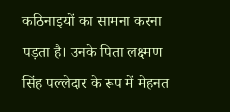कठिनाइयों का सामना करना पड़ता है। उनके पिता लक्ष्मण सिंह पल्लेदार के रूप में मेहनत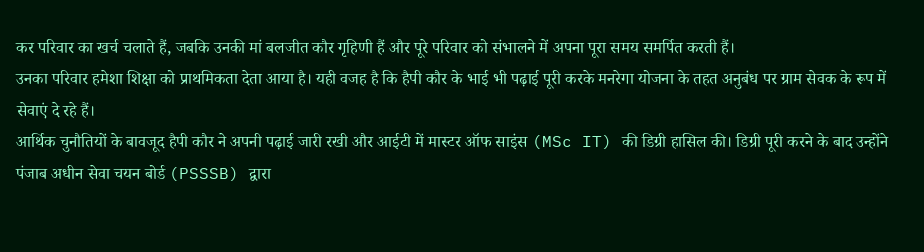कर परिवार का खर्च चलाते हैं, जबकि उनकी मां बलजीत कौर गृहिणी हैं और पूरे परिवार को संभालने में अपना पूरा समय समर्पित करती हैं।
उनका परिवार हमेशा शिक्षा को प्राथमिकता देता आया है। यही वजह है कि हैपी कौर के भाई भी पढ़ाई पूरी करके मनरेगा योजना के तहत अनुबंध पर ग्राम सेवक के रूप में सेवाएं दे रहे हैं।
आर्थिक चुनौतियों के बावजूद हैपी कौर ने अपनी पढ़ाई जारी रखी और आईटी में मास्टर ऑफ साइंस (MSc IT) की डिग्री हासिल की। डिग्री पूरी करने के बाद उन्होंने पंजाब अधीन सेवा चयन बोर्ड (PSSSB) द्वारा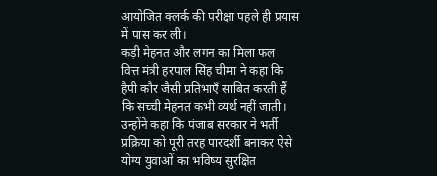आयोजित क्लर्क की परीक्षा पहले ही प्रयास में पास कर ली।
कड़ी मेहनत और लगन का मिला फल
वित्त मंत्री हरपाल सिंह चीमा ने कहा कि हैपी कौर जैसी प्रतिभाएँ साबित करती हैं कि सच्ची मेहनत कभी व्यर्थ नहीं जाती। उन्होंने कहा कि पंजाब सरकार ने भर्ती प्रक्रिया को पूरी तरह पारदर्शी बनाकर ऐसे योग्य युवाओं का भविष्य सुरक्षित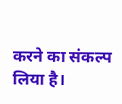करने का संकल्प लिया है।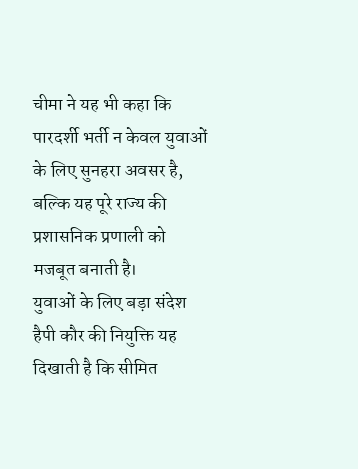चीमा ने यह भी कहा कि पारदर्शी भर्ती न केवल युवाओं के लिए सुनहरा अवसर है, बल्कि यह पूरे राज्य की प्रशासनिक प्रणाली को मजबूत बनाती है।
युवाओं के लिए बड़ा संदेश
हैपी कौर की नियुक्ति यह दिखाती है कि सीमित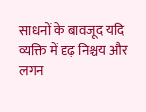साधनों के बावजूद यदि व्यक्ति में दृढ़ निश्चय और लगन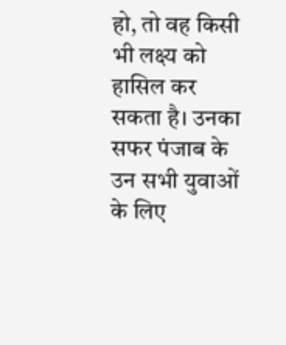हो, तो वह किसी भी लक्ष्य को हासिल कर सकता है। उनका सफर पंजाब के उन सभी युवाओं के लिए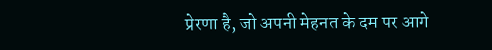प्रेरणा है, जो अपनी मेहनत के दम पर आगे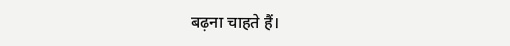बढ़ना चाहते हैं।